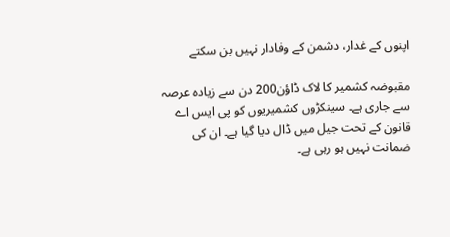اپنوں کے غدار، دشمن کے وفادار نہیں بن سکتے

مقبوضہ کشمیر کا لاک ڈاؤن200 دن سے زیادہ عرصہ سے جاری ہے۔ سینکڑوں کشمیریوں کو پی ایس اے قانون کے تحت جیل میں ڈال دیا گیا ہے۔ ان کی ضمانت نہیں ہو رہی ہے۔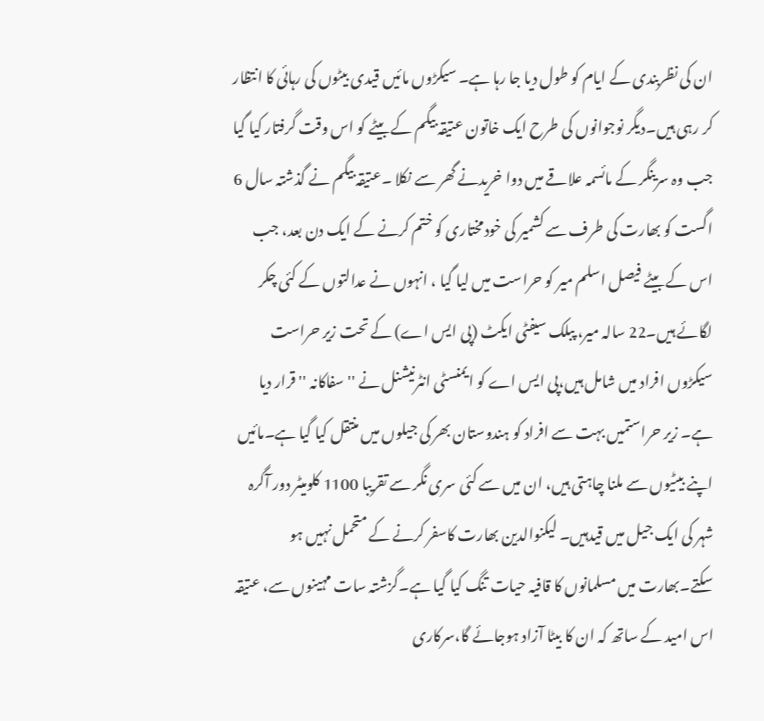ان کی نظربندی کے ایام کو طول دیا جا رہا ہے۔ سیکڑوں مائیں قیدی بیٹوں کی رہائی کا انتظار کر رہی ہیں۔دیگر نوجوانوں کی طرح ایک خاتون عتیقہ بیگم کے بیٹے کو اس وقت گرفتار کیا گیا جب وہ سرینگر کے مائسمہ علاقے میں دوا خریدنے گھر سے نکلا ۔عتیقہ بیگم نے گذشتہ سال 6 اگست کو بھارت کی طرف سے کشمیر کی خودمختاری کو ختم کرنے کے ایک دن بعد، جب اس کے بیٹے فیصل اسلم میر کو حراست میں لیا گیا ، انہوں نے عدالتوں کے کئی چکر لگائے ہیں۔22 سالہ میر، پبلک سیفٹی ایکٹ (پی ایس اے) کے تحت زیر حراست سیکڑوں افراد میں شامل ہیں،پی ایس اے کو ایمنسٹی انٹرنیشنل نے ''سفاکانہ '' قرار دیا ہے۔ زیر حراستمیں بہت سے افراد کو ہندوستان بھر کی جیلوں میں منتقل کیا گیا ہے۔مائیں اپنے بیٹیوں سے ملنا چاہتی ہیں، ان میں سے کئی سری نگر سے تقریبا 1100 کلومیٹر دور آگرہ شہر کی ایک جیل میں قیدہیں۔ لیکنوالدین بھارت کاسفر کرنے کے متحمل نہیں ہو سکتے۔بھارت میں مسلمانوں کا قافیہ حیات تنگ کیا گیا ہے۔گزشتہ سات مہینوں سے، عتیقہ اس امید کے ساتھ کہ ان کا بیٹا آزاد ہوجائے گا،سرکاری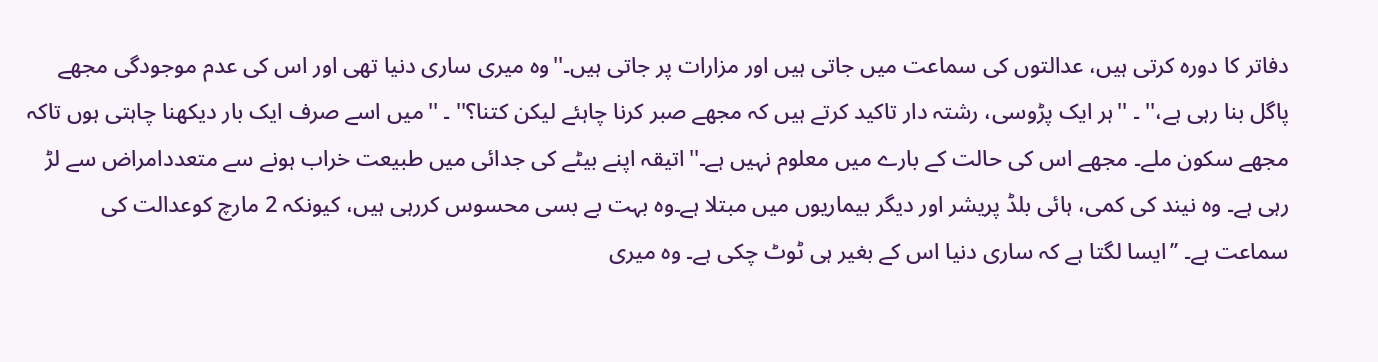دفاتر کا دورہ کرتی ہیں، عدالتوں کی سماعت میں جاتی ہیں اور مزارات پر جاتی ہیں۔''وہ میری ساری دنیا تھی اور اس کی عدم موجودگی مجھے پاگل بنا رہی ہے،'' ۔ ''ہر ایک پڑوسی، رشتہ دار تاکید کرتے ہیں کہ مجھے صبر کرنا چاہئے لیکن کتنا؟'' ۔ ''میں اسے صرف ایک بار دیکھنا چاہتی ہوں تاکہ مجھے سکون ملے۔ مجھے اس کی حالت کے بارے میں معلوم نہیں ہے۔''اتیقہ اپنے بیٹے کی جدائی میں طبیعت خراب ہونے سے متعددامراض سے لڑ رہی ہے۔ وہ نیند کی کمی، ہائی بلڈ پریشر اور دیگر بیماریوں میں مبتلا ہے۔وہ بہت بے بسی محسوس کررہی ہیں، کیونکہ 2 مارچ کوعدالت کی سماعت ہے۔ ’’ایسا لگتا ہے کہ ساری دنیا اس کے بغیر ہی ٹوٹ چکی ہے۔ وہ میری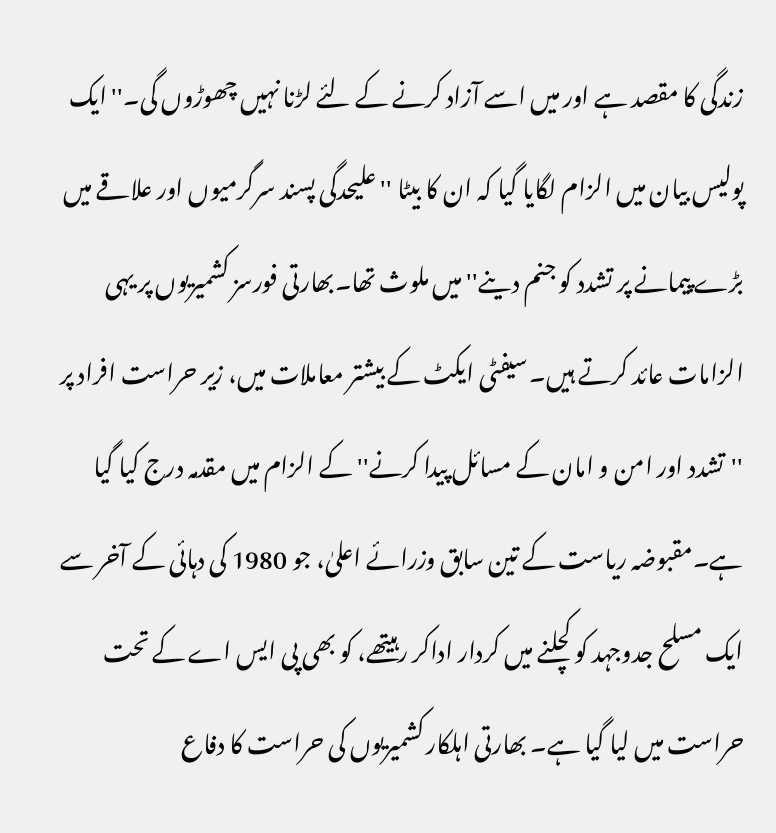زندگی کا مقصد ہے اور میں اسے آزاد کرنے کے لئے لڑنا نہیں چھوڑوں گی۔''ایک پولیس بیان میں الزام لگایا گیا کہ ان کا بیٹا ''علیحدگی پسند سرگرمیوں اور علاقے میں بڑے پیمانے پر تشدد کو جنم دینے'' میں ملوث تھا۔بھارتی فورسز کشمیریوں پر یہی الزامات عائد کرتے ہیں۔ سیفٹی ایکٹ کے بیشتر معاملات میں، زیر حراست افراد پر ''تشدد اور امن و امان کے مسائل پیدا کرنے'' کے الزام میں مقدمہ درج کیا گیا ہے۔مقبوضہ ریاست کے تین سابق وزرائے اعلیٰ، جو 1980 کی دہائی کے آخر سے ایک مسلح جدوجہد کو کچلنے میں کردار اداکر رہیتھے، کو بھی پی ایس اے کے تحت حراست میں لیا گیا ہے۔ بھارتی اہلکار کشمیریوں کی حراست کا دفاع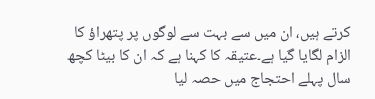کرتے ہیں، ان میں سے بہت سے لوگوں پر پتھراؤ کا الزام لگایا گیا ہے۔عتیقہ کا کہنا ہے کہ ان کا بیٹا کچھ سال پہلے احتجاج میں حصہ لیا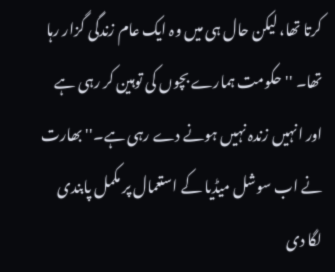کرتا تھا، لیکن حال ہی میں وہ ایک عام زندگی گزار رہا تھا۔ ''حکومت ہمارے بچوں کی توہین کر رہی ہے اور انہیں زندہ نہیں ہونے دے رہی ہے۔''بھارت نے اب سوشل میڈیا کے استعمال پر مکمل پابندی لگا دی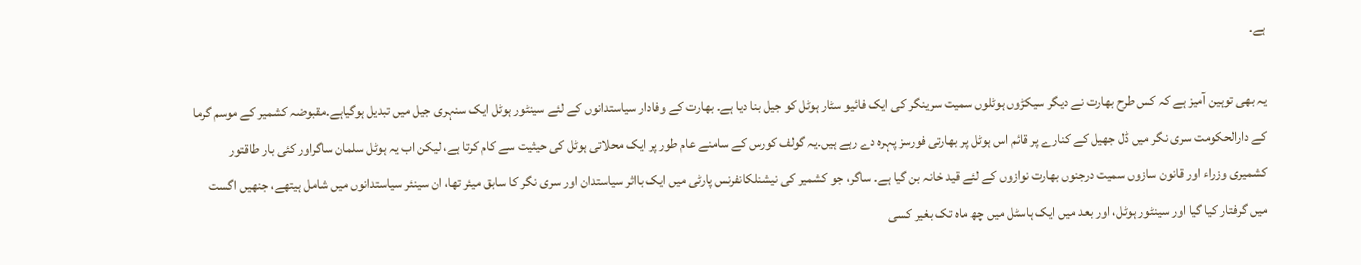ہے۔

یہ بھی توہین آمیز ہے کہ کس طرح بھارت نے دیگر سیکڑوں ہوٹلوں سمیت سرینگر کی ایک فائیو سٹار ہوٹل کو جیل بنا دیا ہے۔ بھارت کے وفادار سیاستدانوں کے لئے سینٹور ہوٹل ایک سنہری جیل میں تبدیل ہوگیاہے۔مقبوضہ کشمیر کے موسم گرما کے دارالحکومت سری نگر میں ڈل جھیل کے کنارے پر قائم اس ہوٹل پر بھارتی فورسز پہرہ دے رہے ہیں۔یہ گولف کورس کے سامنے عام طور پر ایک محلاتی ہوٹل کی حیثیت سے کام کرتا ہے، لیکن اب یہ ہوٹل سلمان ساگراور کئی بار طاقتور کشمیری وزراء اور قانون سازوں سمیت درجنوں بھارت نوازوں کے لئے قید خانہ بن گیا ہے۔ ساگر، جو کشمیر کی نیشنلکانفرنس پارٹی میں ایک بااثر سیاستدان اور سری نگر کا سابق میئر تھا، ان سینئر سیاستدانوں میں شامل ہیتھے، جنھیں اگست میں گرفتار کیا گیا اور سینٹور ہوٹل، اور بعد میں ایک ہاسٹل میں چھ ماہ تک بغیر کسی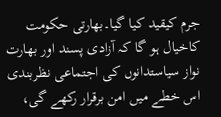جرم کیقید کیا گیا۔بھارتی حکومت کاخیال ہو گا کہ آزادی پسند اور بھارت نواز سیاستدانوں کی اجتماعی نظربندی اس خطے میں امن برقرار رکھے گی،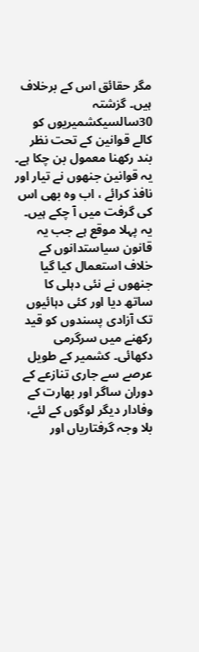مگر حقائق اس کے برخلاف ہیں۔ گزشتہ 30سالسیکشمیریوں کو کالے قوانین کے تحت نظر بند رکھنا معمول بن چکا ہے۔ یہ قوانین جنھوں نے تیار اور نافذ کرائے ، اب وہ بھی اس کی گرفت میں آ چکے ہیں۔ یہ پہلا موقع ہے جب یہ قانون سیاستدانوں کے خلاف استعمال کیا گیا جنھوں نے نئی دہلی کا ساتھ دیا اور کئی دہائیوں تک آزادی پسندوں کو قید رکھنے میں سرگرمی دکھائی۔ کشمیر کے طویل عرصے سے جاری تنازعے کے دوران ساگر اور بھارت کے وفادار دیگر لوگوں کے لئے، بلا وجہ گرفتاریاں اور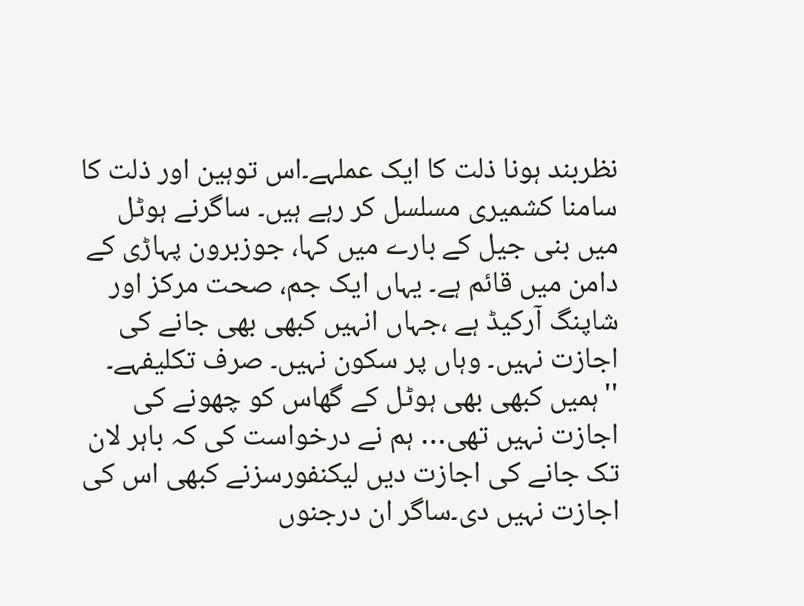نظربند ہونا ذلت کا ایک عملہے۔اس توہین اور ذلت کا سامنا کشمیری مسلسل کر رہے ہیں۔ ساگرنے ہوٹل میں بنی جیل کے بارے میں کہا، جوزبرون پہاڑی کے دامن میں قائم ہے۔ یہاں ایک جم، صحت مرکز اور شاپنگ آرکیڈ ہے ،جہاں انہیں کبھی بھی جانے کی اجازت نہیں۔ وہاں پر سکون نہیں۔ صرف تکلیفہے۔ ''ہمیں کبھی بھی ہوٹل کے گھاس کو چھونے کی اجازت نہیں تھی… ہم نے درخواست کی کہ باہر لان تک جانے کی اجازت دیں لیکنفورسزنے کبھی اس کی اجازت نہیں دی۔ساگر ان درجنوں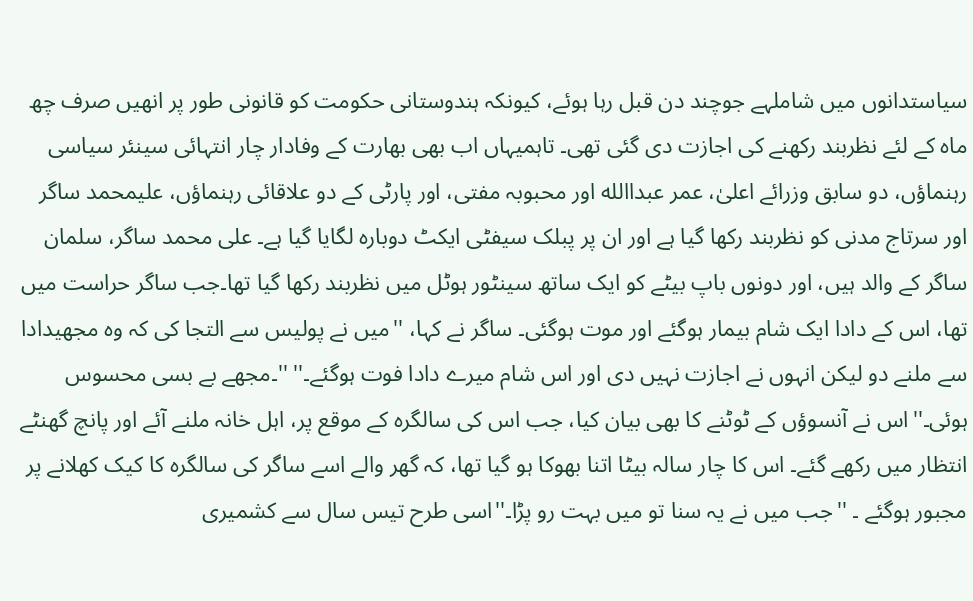سیاستدانوں میں شاملہے جوچند دن قبل رہا ہوئے، کیونکہ ہندوستانی حکومت کو قانونی طور پر انھیں صرف چھ ماہ کے لئے نظربند رکھنے کی اجازت دی گئی تھی۔ تاہمیہاں اب بھی بھارت کے وفادار چار انتہائی سینئر سیاسی رہنماؤں، دو سابق وزرائے اعلیٰ، عمر عبداالله اور محبوبہ مفتی، اور پارٹی کے دو علاقائی رہنماؤں، علیمحمد ساگر اور سرتاج مدنی کو نظربند رکھا گیا ہے اور ان پر پبلک سیفٹی ایکٹ دوبارہ لگایا گیا ہے۔ علی محمد ساگر، سلمان ساگر کے والد ہیں، اور دونوں باپ بیٹے کو ایک ساتھ سینٹور ہوٹل میں نظربند رکھا گیا تھا۔جب ساگر حراست میں تھا، اس کے دادا ایک شام بیمار ہوگئے اور موت ہوگئی۔ ساگر نے کہا، ''میں نے پولیس سے التجا کی کہ وہ مجھیدادا سے ملنے دو لیکن انہوں نے اجازت نہیں دی اور اس شام میرے دادا فوت ہوگئے۔'' ''۔مجھے بے بسی محسوس ہوئی۔''اس نے آنسوؤں کے ٹوٹنے کا بھی بیان کیا، جب اس کی سالگرہ کے موقع پر، اہل خانہ ملنے آئے اور پانچ گھنٹے انتظار میں رکھے گئے۔ اس کا چار سالہ بیٹا اتنا بھوکا ہو گیا تھا، کہ گھر والے اسے ساگر کی سالگرہ کا کیک کھلانے پر مجبور ہوگئے ۔ ''جب میں نے یہ سنا تو میں بہت رو پڑا۔''اسی طرح تیس سال سے کشمیری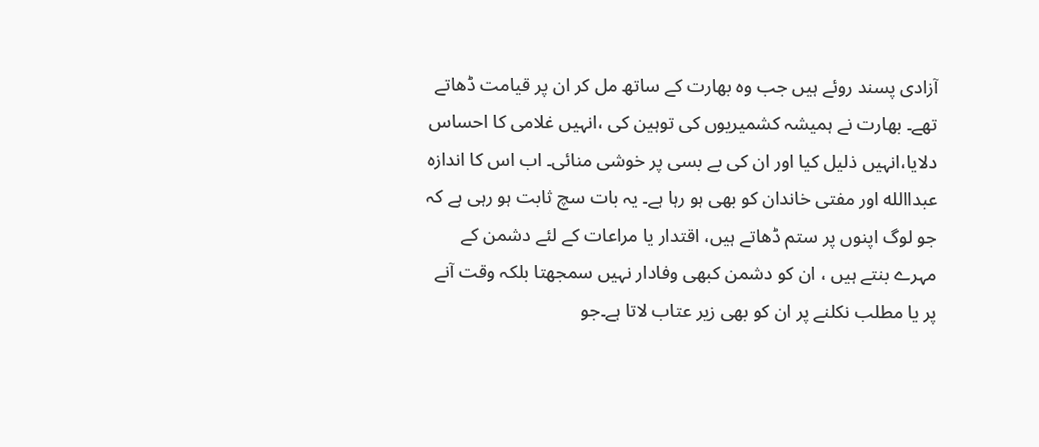آزادی پسند روئے ہیں جب وہ بھارت کے ساتھ مل کر ان پر قیامت ڈھاتے تھے۔ بھارت نے ہمیشہ کشمیریوں کی توہین کی ،انہیں غلامی کا احساس دلایا،انہیں ذلیل کیا اور ان کی بے بسی پر خوشی منائی۔ اب اس کا اندازہ عبداالله اور مفتی خاندان کو بھی ہو رہا ہے۔ یہ بات سچ ثابت ہو رہی ہے کہ جو لوگ اپنوں پر ستم ڈھاتے ہیں، اقتدار یا مراعات کے لئے دشمن کے مہرے بنتے ہیں ، ان کو دشمن کبھی وفادار نہیں سمجھتا بلکہ وقت آنے پر یا مطلب نکلنے پر ان کو بھی زیر عتاب لاتا ہے۔جو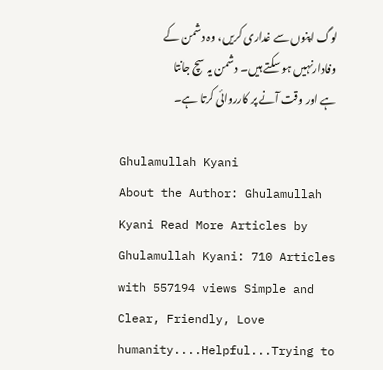لوگ اپنوں سے غداری کریں، وہ دشمن کے وفادارنہیں ہو سکتے ہیں۔ دشمن یہ سچ جانتا ہے اور وقت آنے پر کارروائی کرتا ہے۔

Ghulamullah Kyani
About the Author: Ghulamullah Kyani Read More Articles by Ghulamullah Kyani: 710 Articles with 557194 views Simple and Clear, Friendly, Love humanity....Helpful...Trying to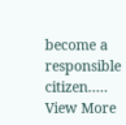become a responsible citizen..... View More